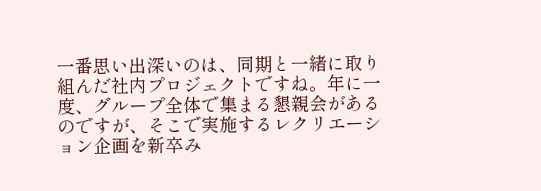一番思い出深いのは、同期と一緒に取り組んだ社内プロジェクトですね。年に一度、グループ全体で集まる懇親会があるのですが、そこで実施するレクリエーション企画を新卒み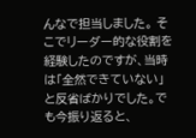んなで担当しました。 そこでリーダー的な役割を経験したのですが、当時は「全然できていない」と反省ばかりでした。でも今振り返ると、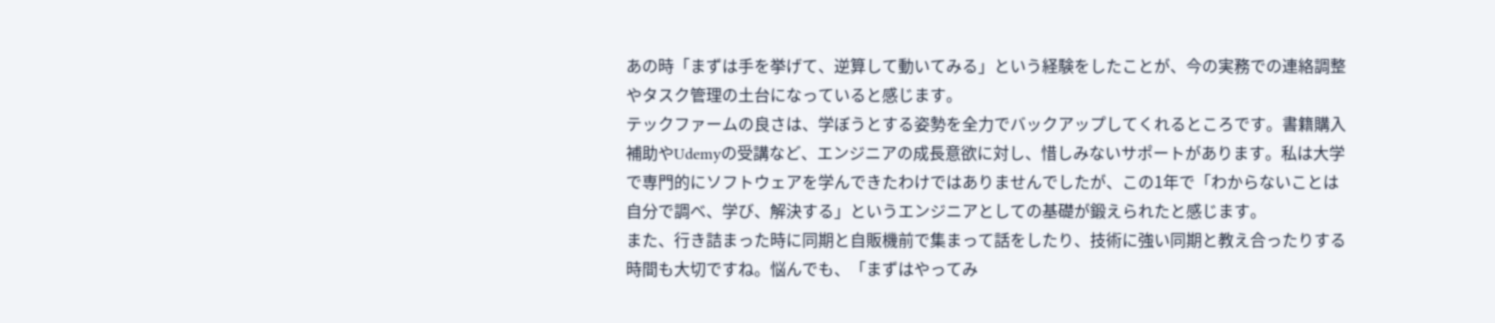あの時「まずは手を挙げて、逆算して動いてみる」という経験をしたことが、今の実務での連絡調整やタスク管理の土台になっていると感じます。
テックファームの良さは、学ぼうとする姿勢を全力でバックアップしてくれるところです。書籍購入補助やUdemyの受講など、エンジニアの成長意欲に対し、惜しみないサポートがあります。私は大学で専門的にソフトウェアを学んできたわけではありませんでしたが、この1年で「わからないことは自分で調べ、学び、解決する」というエンジニアとしての基礎が鍛えられたと感じます。
また、行き詰まった時に同期と自販機前で集まって話をしたり、技術に強い同期と教え合ったりする時間も大切ですね。悩んでも、「まずはやってみ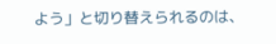よう」と切り替えられるのは、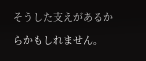そうした支えがあるからかもしれません。